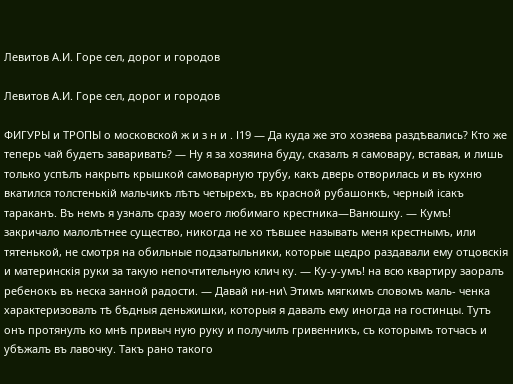Левитов А.И. Горе сел, дорог и городов

Левитов А.И. Горе сел, дорог и городов

ФИГУРЫ и ТРОПЫ о московской ж и з н и . І19 — Да куда же это хозяева раздѣвались? Кто же теперь чай будетъ заваривать? — Ну я за хозяина буду, сказалъ я самовару, вставая, и лишь только успѣлъ накрыть крышкой самоварную трубу, какъ дверь отворилась и въ кухню вкатился толстенькій мальчикъ лѣтъ четырехъ, въ красной рубашонкѣ, черный ісакъ тараканъ. Въ немъ я узналъ сразу моего любимаго крестника—Ванюшку. — Кумъ! закричало малолѣтнее существо, никогда не хо тѣвшее называть меня крестнымъ, или тятенькой, не смотря на обильные подзатыльники, которые щедро раздавали ему отцовскія и материнскія руки за такую непочтительную клич ку. — Ку-у-умъ! на всю квартиру заоралъ ребенокъ въ неска занной радости. — Давай ни-ни\ Этимъ мягкимъ словомъ маль- ченка характеризовалъ тѣ бѣдныя деньжишки, которыя я давалъ ему иногда на гостинцы. Тутъ онъ протянулъ ко мнѣ привыч ную руку и получилъ гривенникъ, съ которымъ тотчасъ и убѣжалъ въ лавочку. Такъ рано такого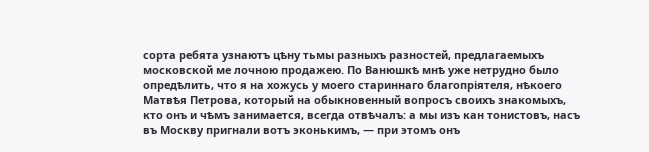сорта ребята узнаютъ цѣну тьмы разныхъ разностей, предлагаемыхъ московской ме лочною продажею. По Ванюшкѣ мнѣ уже нетрудно было опредѣлить, что я на хожусь у моего стариннаго благопріятеля, нѣкоего Матвѣя Петрова, который на обыкновенный вопросъ своихъ знакомыхъ, кто онъ и чѣмъ занимается, всегда отвѣчалъ: а мы изъ кан тонистовъ, насъ въ Москву пригнали вотъ эконькимъ, — при этомъ онъ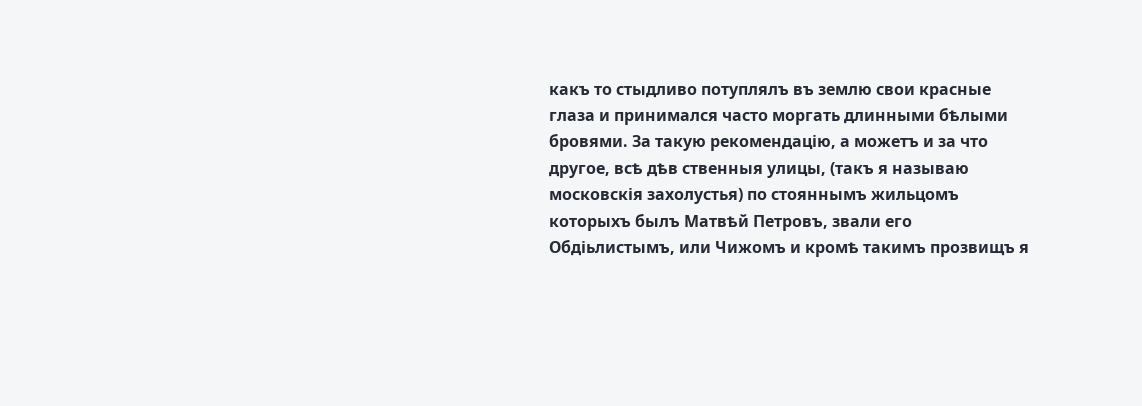какъ то стыдливо потуплялъ въ землю свои красные глаза и принимался часто моргать длинными бѣлыми бровями. За такую рекомендацію, а можетъ и за что другое, всѣ дѣв ственныя улицы, (такъ я называю московскія захолустья) по стояннымъ жильцомъ которыхъ былъ Матвѣй Петровъ, звали его Обдіьлистымъ, или Чижомъ и кромѣ такимъ прозвищъ я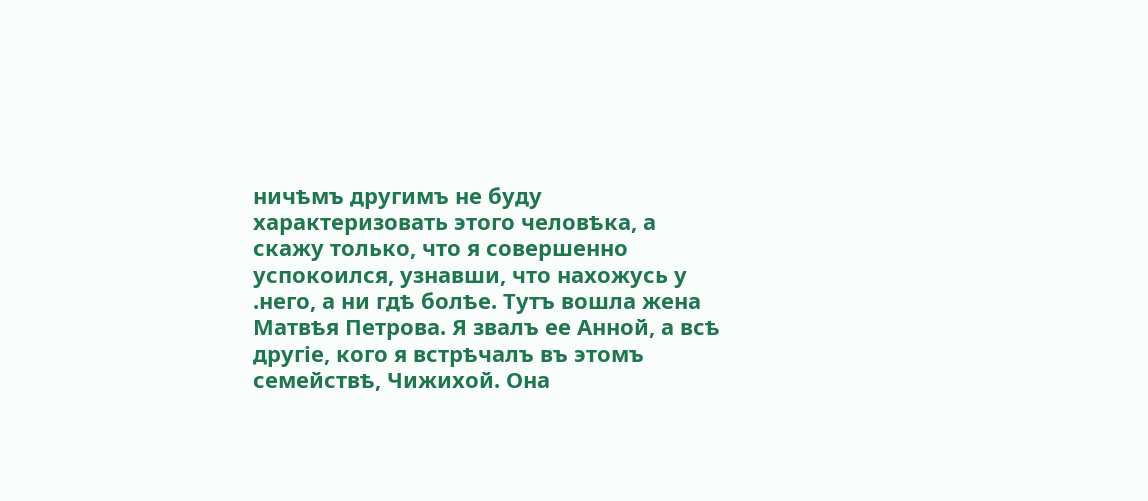ничѣмъ другимъ не буду характеризовать этого человѣка, а скажу только, что я совершенно успокоился, узнавши, что нахожусь у .него, а ни гдѣ болѣе. Тутъ вошла жена Матвѣя Петрова. Я звалъ ее Анной, а всѣ другіе, кого я встрѣчалъ въ этомъ семействѣ, Чижихой. Она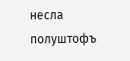несла полуштофъ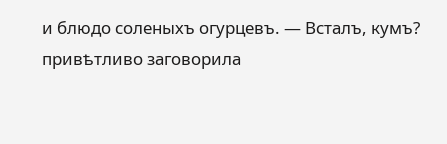и блюдо соленыхъ огурцевъ. — Всталъ, кумъ? привѣтливо заговорила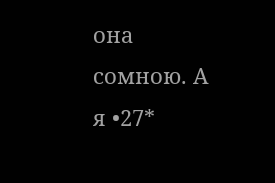она сомною. А я •27*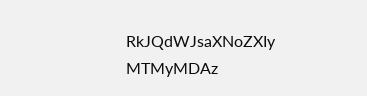RkJQdWJsaXNoZXIy MTMyMDAz